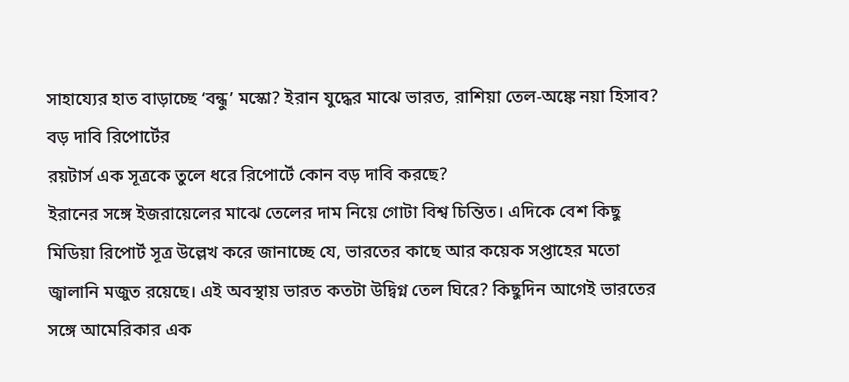সাহায্যের হাত বাড়াচ্ছে ‘বন্ধু’ মস্কো? ইরান যুদ্ধের মাঝে ভারত, রাশিয়া তেল-অঙ্কে নয়া হিসাব? বড় দাবি রিপোর্টের
রয়টার্স এক সূত্রকে তুলে ধরে রিপোর্টে কোন বড় দাবি করছে?
ইরানের সঙ্গে ইজরায়েলের মাঝে তেলের দাম নিয়ে গোটা বিশ্ব চিন্তিত। এদিকে বেশ কিছু মিডিয়া রিপোর্ট সূত্র উল্লেখ করে জানাচ্ছে যে, ভারতের কাছে আর কয়েক সপ্তাহের মতো জ্বালানি মজুত রয়েছে। এই অবস্থায় ভারত কতটা উদ্বিগ্ন তেল ঘিরে? কিছুদিন আগেই ভারতের সঙ্গে আমেরিকার এক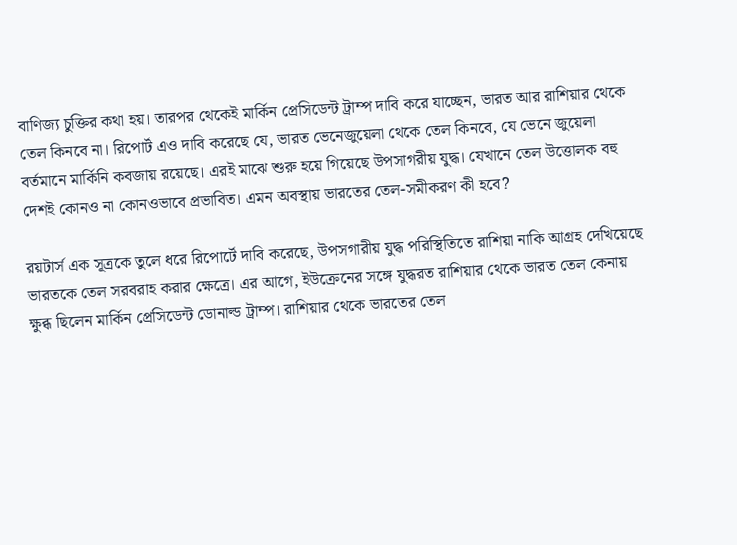বাণিজ্য চুক্তির কথা হয়। তারপর থেকেই মার্কিন প্রেসিডেন্ট ট্রাম্প দাবি করে যাচ্ছেন, ভারত আর রাশিয়ার থেকে তেল কিনবে না। রিপোর্ট এও দাবি করেছে যে, ভারত ভেনেজুয়েলা থেকে তেল কিনবে, যে ভেনে জুয়েলা বর্তমানে মার্কিনি কবজায় রয়েছে। এরই মাঝে শুরু হয়ে গিয়েছে উপসাগরীয় যুদ্ধ। যেখানে তেল উত্তোলক বহু দেশই কোনও না কোনওভাবে প্রভাবিত। এমন অবস্থায় ভারতের তেল-সমীকরণ কী হবে?

রয়টার্স এক সূত্রকে তুলে ধরে রিপোর্টে দাবি করেছে, উপসগারীয় যুদ্ধ পরিস্থিতিতে রাশিয়া নাকি আগ্রহ দেখিয়েছে ভারতকে তেল সরবরাহ করার ক্ষেত্রে। এর আগে, ইউক্রেনের সঙ্গে যুদ্ধরত রাশিয়ার থেকে ভারত তেল কেনায় ক্ষুব্ধ ছিলেন মার্কিন প্রেসিডেন্ট ডোনাল্ড ট্রাম্প। রাশিয়ার থেকে ভারতের তেল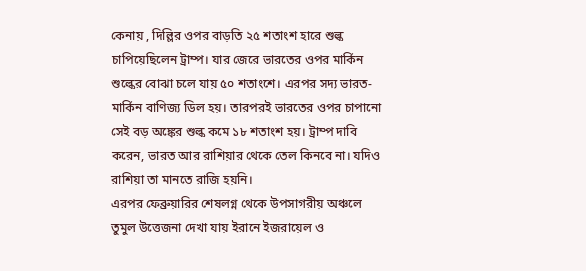কেনায় , দিল্লির ওপর বাড়তি ২৫ শতাংশ হারে শুল্ক চাপিয়েছিলেন ট্রাম্প। যার জেরে ভারতের ওপর মার্কিন শুল্কের বোঝা চলে যায় ৫০ শতাংশে। এরপর সদ্য ভারত-মার্কিন বাণিজ্য ডিল হয়। তারপরই ভারতের ওপর চাপানো সেই বড় অঙ্কের শুল্ক কমে ১৮ শতাংশ হয়। ট্রাম্প দাবি করেন, ভারত আর রাশিয়ার থেকে তেল কিনবে না। যদিও রাশিয়া তা মানতে রাজি হয়নি।
এরপর ফেব্রুয়ারির শেষলগ্ন থেকে উপসাগরীয় অঞ্চলে তুমুল উত্তেজনা দেখা যায় ইরানে ইজরায়েল ও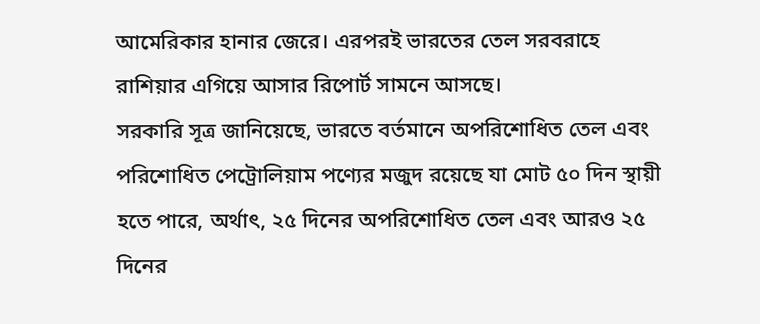আমেরিকার হানার জেরে। এরপরই ভারতের তেল সরবরাহে রাশিয়ার এগিয়ে আসার রিপোর্ট সামনে আসছে।
সরকারি সূত্র জানিয়েছে, ভারতে বর্তমানে অপরিশোধিত তেল এবং পরিশোধিত পেট্রোলিয়াম পণ্যের মজুদ রয়েছে যা মোট ৫০ দিন স্থায়ী হতে পারে, অর্থাৎ, ২৫ দিনের অপরিশোধিত তেল এবং আরও ২৫ দিনের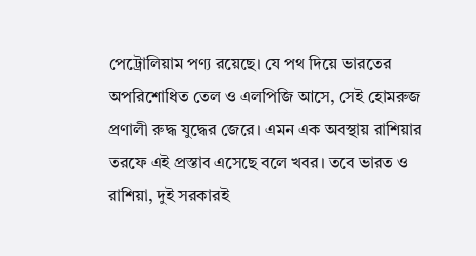পেট্রোলিয়াম পণ্য রয়েছে। যে পথ দিয়ে ভারতের অপরিশোধিত তেল ও এলপিজি আসে, সেই হোমরুজ প্রণালী রুদ্ধ যুদ্ধের জেরে। এমন এক অবস্থায় রাশিয়ার তরফে এই প্রস্তাব এসেছে বলে খবর। তবে ভারত ও রাশিয়া, দুই সরকারই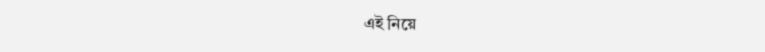এই নিয়ে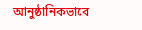আনুষ্ঠানিকভাবে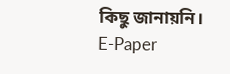কিছু জানায়নি।
E-Paper